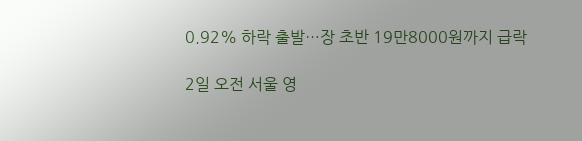0.92% 하락 출발…장 초반 19만8000원까지 급락

2일 오전 서울 영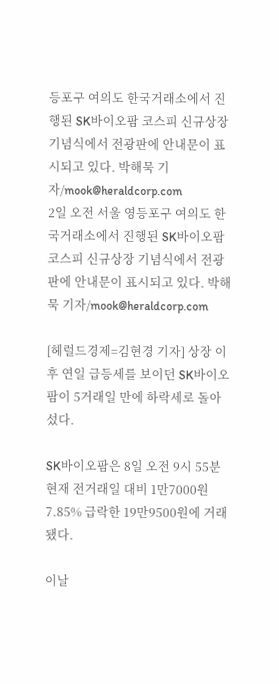등포구 여의도 한국거래소에서 진행된 SK바이오팜 코스피 신규상장 기념식에서 전광판에 안내문이 표시되고 있다. 박해묵 기자/mook@heraldcorp.com
2일 오전 서울 영등포구 여의도 한국거래소에서 진행된 SK바이오팜 코스피 신규상장 기념식에서 전광판에 안내문이 표시되고 있다. 박해묵 기자/mook@heraldcorp.com

[헤럴드경제=김현경 기자] 상장 이후 연일 급등세를 보이던 SK바이오팜이 5거래일 만에 하락세로 돌아섰다.

SK바이오팜은 8일 오전 9시 55분 현재 전거래일 대비 1만7000원 7.85% 급락한 19만9500원에 거래됐다.

이날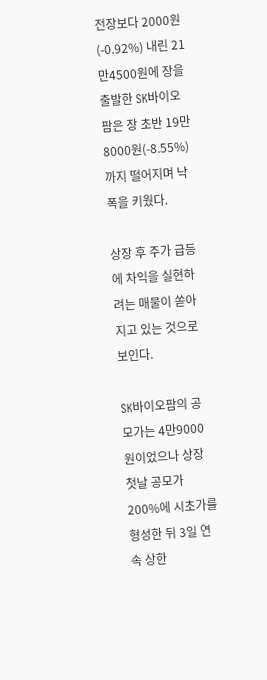전장보다 2000원(-0.92%) 내린 21만4500원에 장을 출발한 SK바이오팜은 장 초반 19만8000원(-8.55%)까지 떨어지며 낙폭을 키웠다.

상장 후 주가 급등에 차익을 실현하려는 매물이 쏟아지고 있는 것으로 보인다.

SK바이오팜의 공모가는 4만9000원이었으나 상장 첫날 공모가 200%에 시초가를 형성한 뒤 3일 연속 상한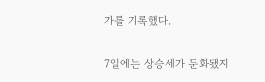가를 기록했다.

7일에는 상승세가 둔화됐지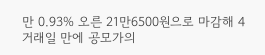만 0.93% 오른 21만6500원으로 마감해 4거래일 만에 공모가의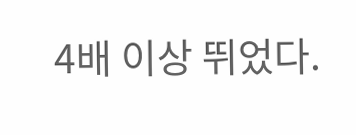4배 이상 뛰었다.